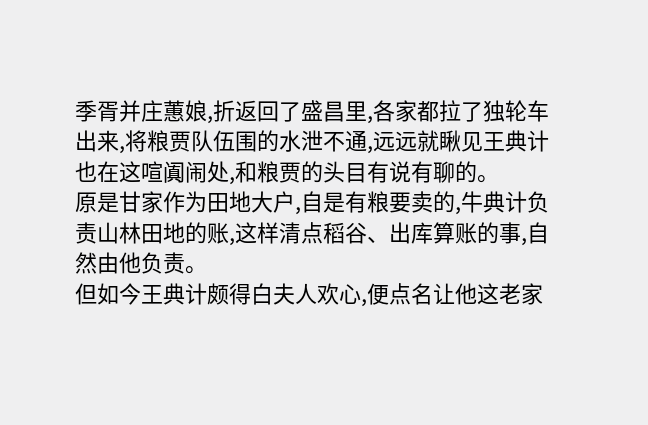季胥并庄蕙娘,折返回了盛昌里,各家都拉了独轮车出来,将粮贾队伍围的水泄不通,远远就瞅见王典计也在这喧阗闹处,和粮贾的头目有说有聊的。
原是甘家作为田地大户,自是有粮要卖的,牛典计负责山林田地的账,这样清点稻谷、出库算账的事,自然由他负责。
但如今王典计颇得白夫人欢心,便点名让他这老家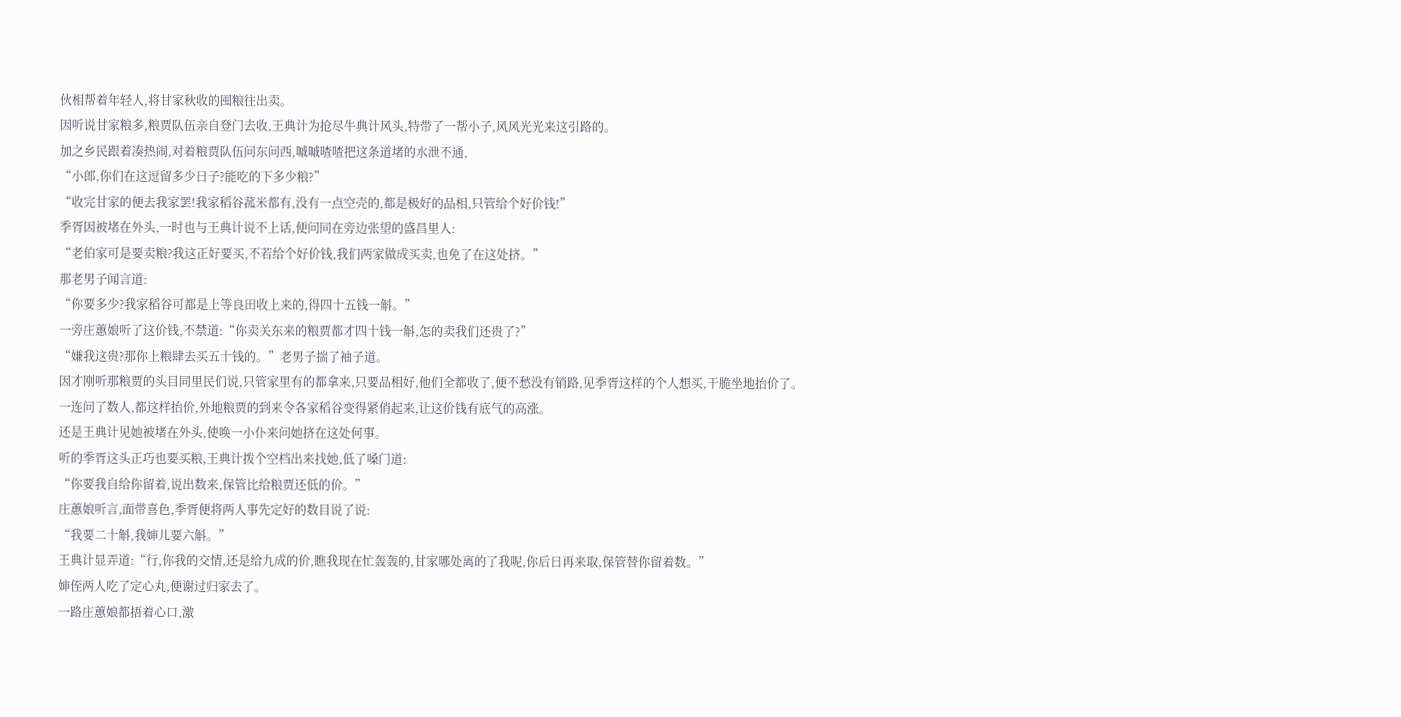伙相帮着年轻人,将甘家秋收的囤粮往出卖。
因听说甘家粮多,粮贾队伍亲自登门去收,王典计为抢尽牛典计风头,特带了一帮小子,风风光光来这引路的。
加之乡民跟着凑热闹,对着粮贾队伍问东问西,嘁嘁喳喳把这条道堵的水泄不通,
“小郎,你们在这逗留多少日子?能吃的下多少粮?”
“收完甘家的便去我家罢!我家稻谷菰米都有,没有一点空壳的,都是极好的品相,只管给个好价钱!”
季胥因被堵在外头,一时也与王典计说不上话,便问同在旁边张望的盛昌里人:
“老伯家可是要卖粮?我这正好要买,不若给个好价钱,我们两家做成买卖,也免了在这处挤。”
那老男子闻言道:
“你要多少?我家稻谷可都是上等良田收上来的,得四十五钱一斛。”
一旁庄蕙娘听了这价钱,不禁道:“你卖关东来的粮贾都才四十钱一斛,怎的卖我们还贵了?”
“嫌我这贵?那你上粮肆去买五十钱的。”老男子揣了袖子道。
因才刚听那粮贾的头目同里民们说,只管家里有的都拿来,只要品相好,他们全都收了,便不愁没有销路,见季胥这样的个人想买,干脆坐地抬价了。
一连问了数人,都这样抬价,外地粮贾的到来令各家稻谷变得紧俏起来,让这价钱有底气的高涨。
还是王典计见她被堵在外头,使唤一小仆来问她挤在这处何事。
听的季胥这头正巧也要买粮,王典计拨个空档出来找她,低了嗓门道:
“你要我自给你留着,说出数来,保管比给粮贾还低的价。”
庄蕙娘听言,面带喜色,季胥便将两人事先定好的数目说了说:
“我要二十斛,我婶儿要六斛。”
王典计显弄道:“行,你我的交情,还是给九成的价,瞧我现在忙轰轰的,甘家哪处离的了我呢,你后日再来取,保管替你留着数。”
婶侄两人吃了定心丸,便谢过归家去了。
一路庄蕙娘都捂着心口,激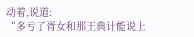动着,说道:
“多亏了胥女和那王典计能说上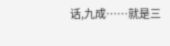话,九成……就是三